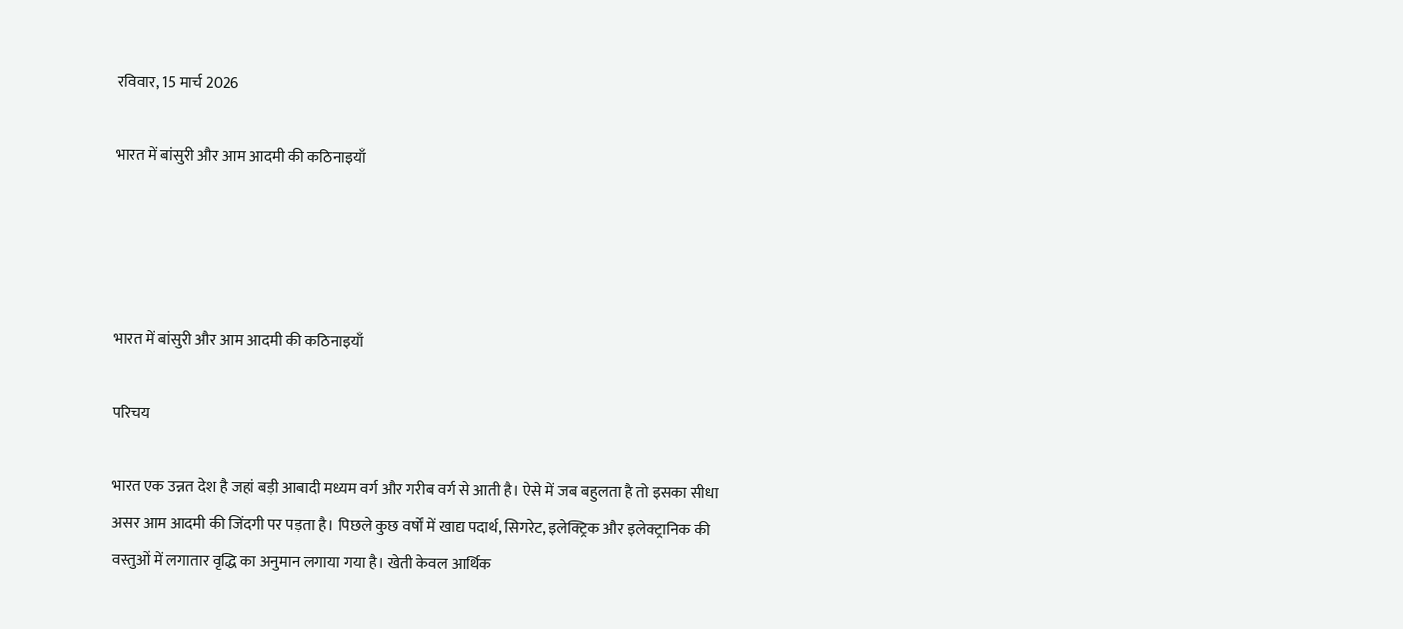रविवार, 15 मार्च 2026

भारत में बांसुरी और आम आदमी की कठिनाइयाँ




भारत में बांसुरी और आम आदमी की कठिनाइयाँ

परिचय

भारत एक उन्नत देश है जहां बड़ी आबादी मध्यम वर्ग और गरीब वर्ग से आती है। ऐसे में जब बहुलता है तो इसका सीधा असर आम आदमी की जिंदगी पर पड़ता है। पिछले कुछ वर्षों में खाद्य पदार्थ, सिगरेट, इलेक्ट्रिक और इलेक्ट्रानिक की वस्तुओं में लगातार वृद्धि का अनुमान लगाया गया है। खेती केवल आर्थिक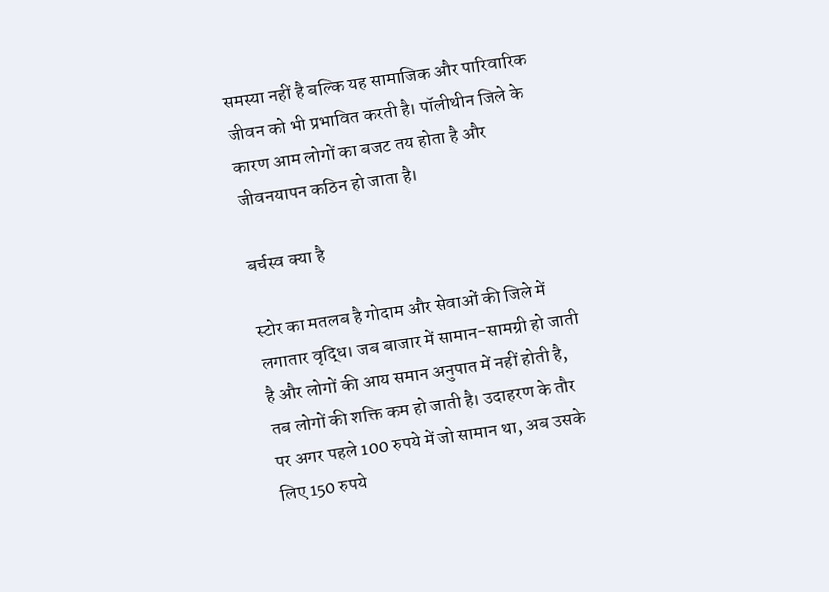समस्या नहीं है बल्कि यह सामाजिक और पारिवारिक जीवन को भी प्रभावित करती है। पॉलीथीन जिले के कारण आम लोगों का बजट तय होता है और जीवनयापन कठिन हो जाता है।

बर्चस्व क्या है

स्टोर का मतलब है गोदाम और सेवाओं की जिले में लगातार वृद्धि। जब बाजार में सामान-सामग्री हो जाती है और लोगों की आय समान अनुपात में नहीं होती है, तब लोगों की शक्ति कम हो जाती है। उदाहरण के तौर पर अगर पहले 100 रुपये में जो सामान था, अब उसके लिए 150 रुपये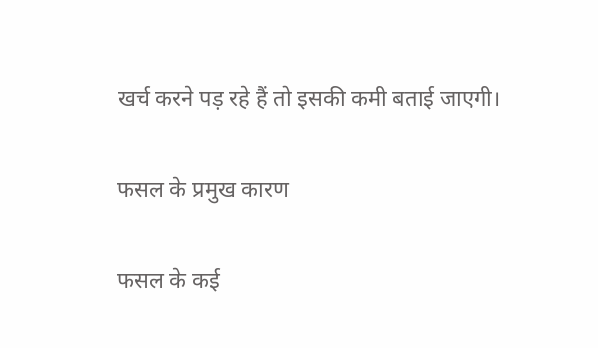खर्च करने पड़ रहे हैं तो इसकी कमी बताई जाएगी।

फसल के प्रमुख कारण

फसल के कई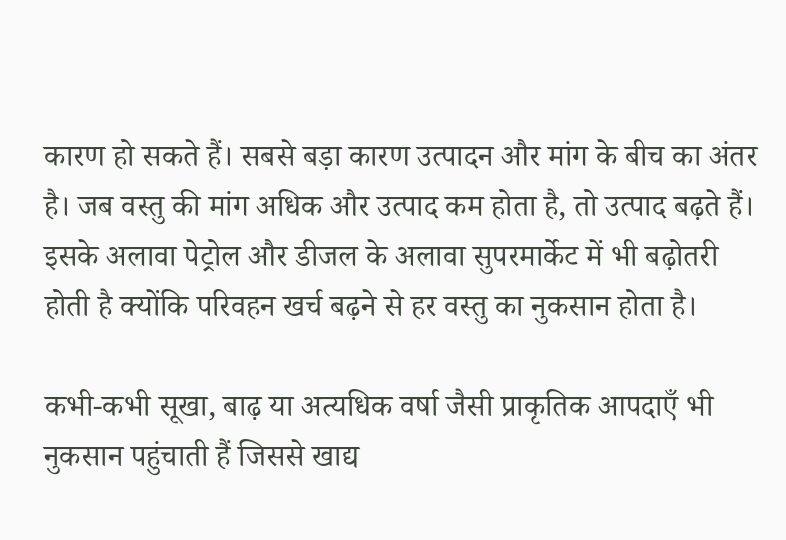कारण हो सकते हैं। सबसे बड़ा कारण उत्पादन और मांग के बीच का अंतर है। जब वस्तु की मांग अधिक और उत्पाद कम होता है, तो उत्पाद बढ़ते हैं। इसके अलावा पेट्रोल और डीजल के अलावा सुपरमार्केट में भी बढ़ोतरी होती है क्योंकि परिवहन खर्च बढ़ने से हर वस्तु का नुकसान होता है।

कभी-कभी सूखा, बाढ़ या अत्यधिक वर्षा जैसी प्राकृतिक आपदाएँ भी नुकसान पहुंचाती हैं जिससे खाद्य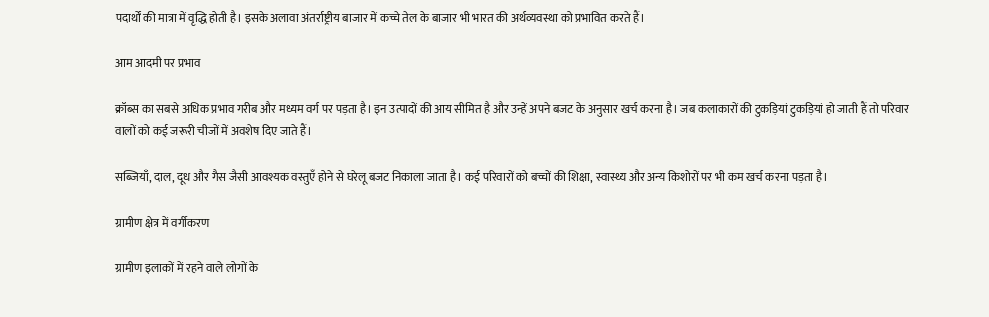पदार्थों की मात्रा में वृद्धि होती है। इसके अलावा अंतर्राष्ट्रीय बाजार में कच्चे तेल के बाजार भी भारत की अर्थव्यवस्था को प्रभावित करते हैं।

आम आदमी पर प्रभाव

क्रॉब्स का सबसे अधिक प्रभाव गरीब और मध्यम वर्ग पर पड़ता है। इन उत्पादों की आय सीमित है और उन्हें अपने बजट के अनुसार खर्च करना है। जब कलाकारों की टुकड़ियां टुकड़ियां हो जाती हैं तो परिवार वालों को कई जरूरी चीजों में अवशेष दिए जाते हैं।

सब्जियाँ, दाल, दूध और गैस जैसी आवश्यक वस्तुएँ होने से घरेलू बजट निकाला जाता है। कई परिवारों को बच्चों की शिक्षा, स्वास्थ्य और अन्य किशोरों पर भी कम खर्च करना पड़ता है।

ग्रामीण क्षेत्र में वर्गीकरण

ग्रामीण इलाकों में रहने वाले लोगों के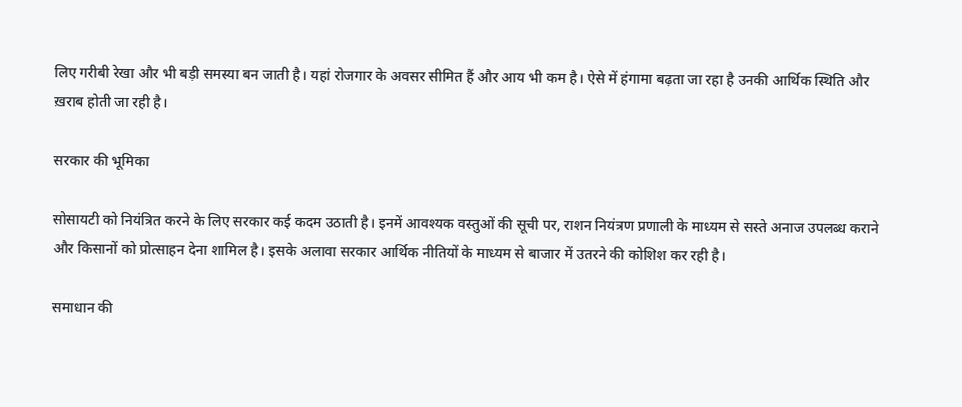लिए गरीबी रेखा और भी बड़ी समस्या बन जाती है। यहां रोजगार के अवसर सीमित हैं और आय भी कम है। ऐसे में हंगामा बढ़ता जा रहा है उनकी आर्थिक स्थिति और ख़राब होती जा रही है।

सरकार की भूमिका

सोसायटी को नियंत्रित करने के लिए सरकार कई कदम उठाती है। इनमें आवश्यक वस्तुओं की सूची पर, राशन नियंत्रण प्रणाली के माध्यम से सस्ते अनाज उपलब्ध कराने और किसानों को प्रोत्साहन देना शामिल है। इसके अलावा सरकार आर्थिक नीतियों के माध्यम से बाजार में उतरने की कोशिश कर रही है।

समाधान की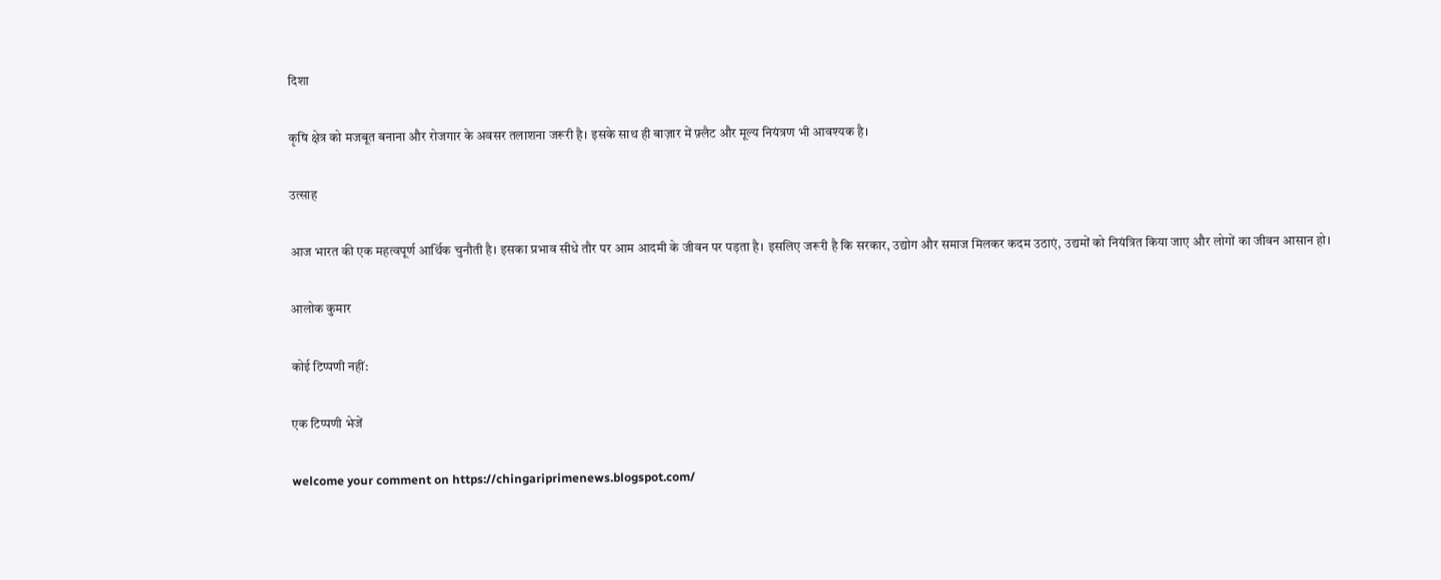दिशा

कृषि क्षेत्र को मजबूत बनाना और रोजगार के अवसर तलाशना जरूरी है। इसके साथ ही बाज़ार में फ़्लैट और मूल्य नियंत्रण भी आवश्यक है।

उत्साह

आज भारत की एक महत्वपूर्ण आर्थिक चुनौती है। इसका प्रभाव सीधे तौर पर आम आदमी के जीवन पर पड़ता है। इसलिए जरूरी है कि सरकार, उद्योग और समाज मिलकर कदम उठाएं, उद्यमों को नियंत्रित किया जाए और लोगों का जीवन आसान हो।

आलोक कुमार

कोई टिप्पणी नहीं:

एक टिप्पणी भेजें

welcome your comment on https://chingariprimenews.blogspot.com/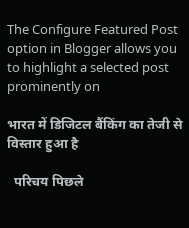The Configure Featured Post option in Blogger allows you to highlight a selected post prominently on

भारत में डिजिटल बैंकिंग का तेजी से विस्तार हुआ है

  परिचय पिछले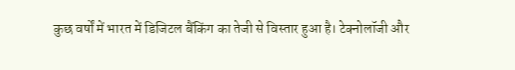कुछ वर्षों में भारत में डिजिटल बैंकिंग का तेजी से विस्तार हुआ है। टेक्नोलॉजी और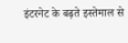इंटरनेट के बढ़ते इस्तेमाल से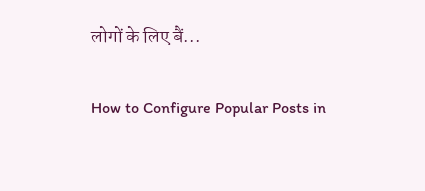लोगों के लिए बैं...

How to Configure Popular Posts in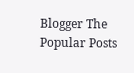Blogger The Popular Posts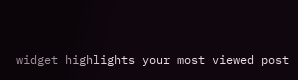widget highlights your most viewed post